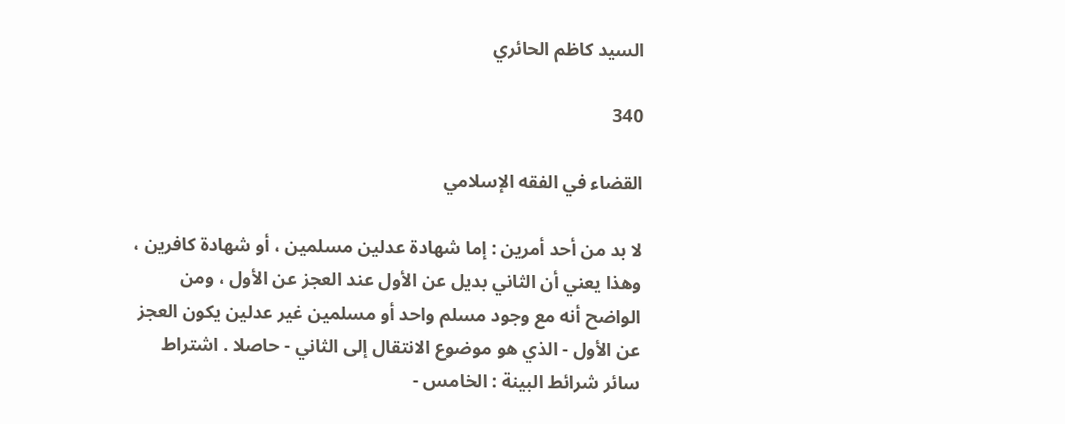السيد كاظم الحائري

340

القضاء في الفقه الإسلامي

لا بد من أحد أمرين : إما شهادة عدلين مسلمين ، أو شهادة كافرين ، وهذا يعني أن الثاني بديل عن الأول عند العجز عن الأول ، ومن الواضح أنه مع وجود مسلم واحد أو مسلمين غير عدلين يكون العجز عن الأول - الذي هو موضوع الانتقال إلى الثاني - حاصلا . اشتراط سائر شرائط البينة : الخامس -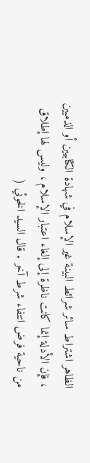الظاهر اشتراط سائر شرائط البينة غير الإسلام في شهادة الكتابيين أو الذميين ، فإن الأدلة إنما كانت ناظرة إلى إلغاء اعتبار الإسلام ، وليس لها إطلاق من ناحية فرض انتفاء شرط آخر . قال السيد الخوئي (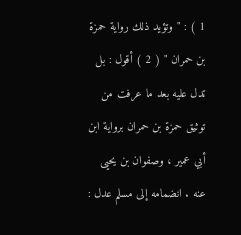1 ) : " وتؤيد ذلك رواية حمزة بن حمران " ( 2 ) أقول : بل تدل عليه بعد ما عرفت من توثيق حمزة بن حمران برواية ابن أبي عمير ، وصفوان بن يحيى عنه . انضمامه إلى مسلم عدل :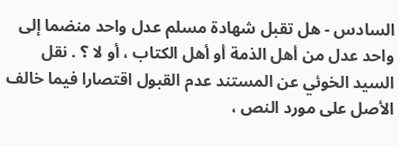السادس - هل تقبل شهادة مسلم عدل واحد منضما إلى واحد عدل من أهل الذمة أو أهل الكتاب ، أو لا ؟ . نقل السيد الخوئي عن المستند عدم القبول اقتصارا فيما خالف الأصل على مورد النص ،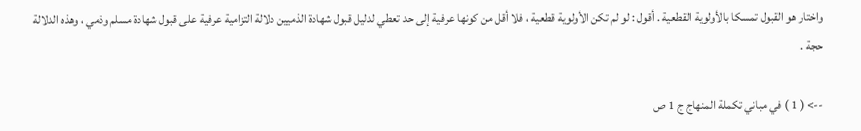واختار هو القبول تمسكا بالأولوية القطعية . أقول : لو لم تكن الأولوية قطعية ، فلا أقل من كونها عرفية إلى حد تعطي لدليل قبول شهادة الذميين دلالة التزامية عرفية على قبول شهادة مسلم وذمي ، وهذه الدلالة حجة .

--> ( 1 ) في مباني تكملة المنهاج ج 1 ص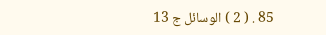85 . ( 2 ) الوسائل ج 13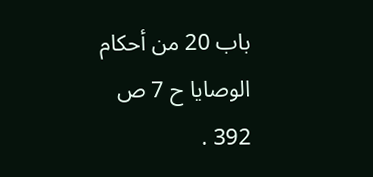باب 20 من أحكام الوصايا ح 7 ص 392 .